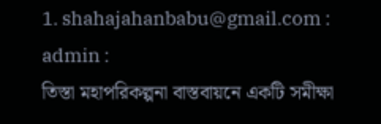1. shahajahanbabu@gmail.com : admin :
তিস্তা মহাপরিকল্পনা বাস্তবায়নে একটি সমীক্ষা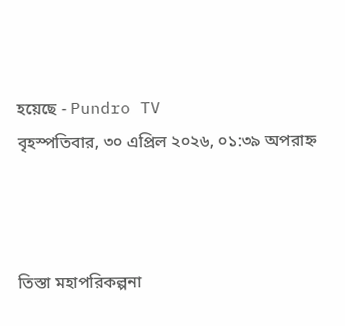হয়েছে - Pundro TV
বৃহস্পতিবার, ৩০ এপ্রিল ২০২৬, ০১:৩৯ অপরাহ্ন



তিস্তা মহাপরিকল্পনা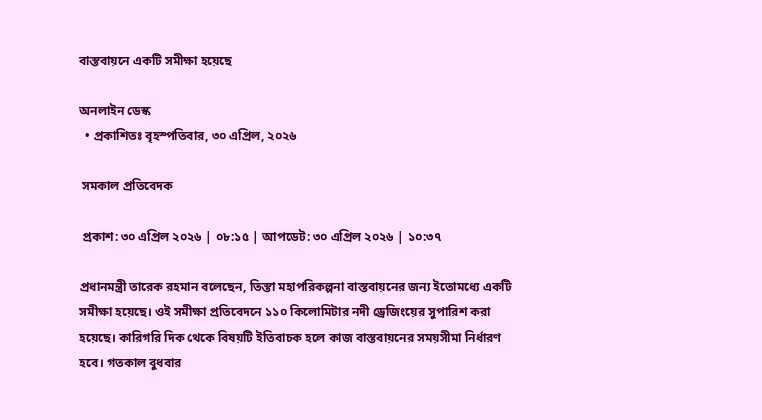বাস্তবায়নে একটি সমীক্ষা হয়েছে

অনলাইন ডেস্ক
  • প্রকাশিতঃ বৃহস্পতিবার, ৩০ এপ্রিল, ২০২৬

 সমকাল প্রতিবেদক

 প্রকাশ: ৩০ এপ্রিল ২০২৬ | ০৮:১৫ | আপডেট: ৩০ এপ্রিল ২০২৬ | ১০:৩৭

প্রধানমন্ত্রী তারেক রহমান বলেছেন, তিস্তা মহাপরিকল্পনা বাস্তবায়নের জন্য ইতোমধ্যে একটি সমীক্ষা হয়েছে। ওই সমীক্ষা প্রতিবেদনে ১১০ কিলোমিটার নদী ড্রেজিংয়ের সুপারিশ করা হয়েছে। কারিগরি দিক থেকে বিষয়টি ইতিবাচক হলে কাজ বাস্তবায়নের সময়সীমা নির্ধারণ হবে। গতকাল বুধবার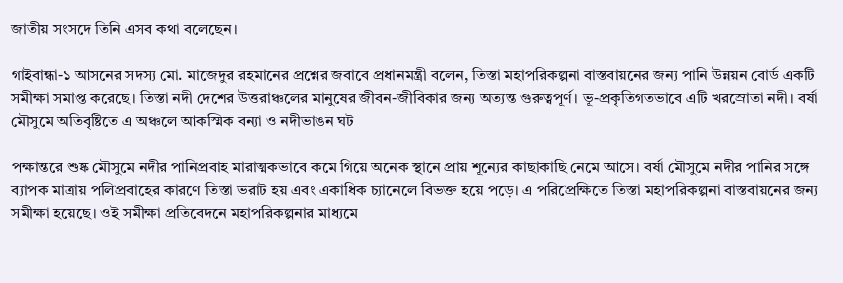জাতীয় সংসদে তিনি এসব কথা বলেছেন।

গাইবান্ধা-১ আসনের সদস্য মো. মাজেদুর রহমানের প্রশ্নের জবাবে প্রধানমন্ত্রী বলেন, তিস্তা মহাপরিকল্পনা বাস্তবায়নের জন্য পানি উন্নয়ন বোর্ড একটি সমীক্ষা সমাপ্ত করেছে। তিস্তা নদী দেশের উত্তরাঞ্চলের মানুষের জীবন-জীবিকার জন্য অত্যন্ত গুরুত্বপূর্ণ। ভূ-প্রকৃতিগতভাবে এটি খরস্রোতা নদী। বর্ষা মৌসুমে অতিবৃষ্টিতে এ অঞ্চলে আকস্মিক বন্যা ও নদীভাঙন ঘট

পক্ষান্তরে শুষ্ক মৌসুমে নদীর পানিপ্রবাহ মারাত্মকভাবে কমে গিয়ে অনেক স্থানে প্রায় শূন্যের কাছাকাছি নেমে আসে। বর্ষা মৌসুমে নদীর পানির সঙ্গে ব্যাপক মাত্রায় পলিপ্রবাহের কারণে তিস্তা ভরাট হয় এবং একাধিক চ্যানেলে বিভক্ত হয়ে পড়ে। এ পরিপ্রেক্ষিতে তিস্তা মহাপরিকল্পনা বাস্তবায়নের জন্য সমীক্ষা হয়েছে। ওই সমীক্ষা প্রতিবেদনে মহাপরিকল্পনার মাধ্যমে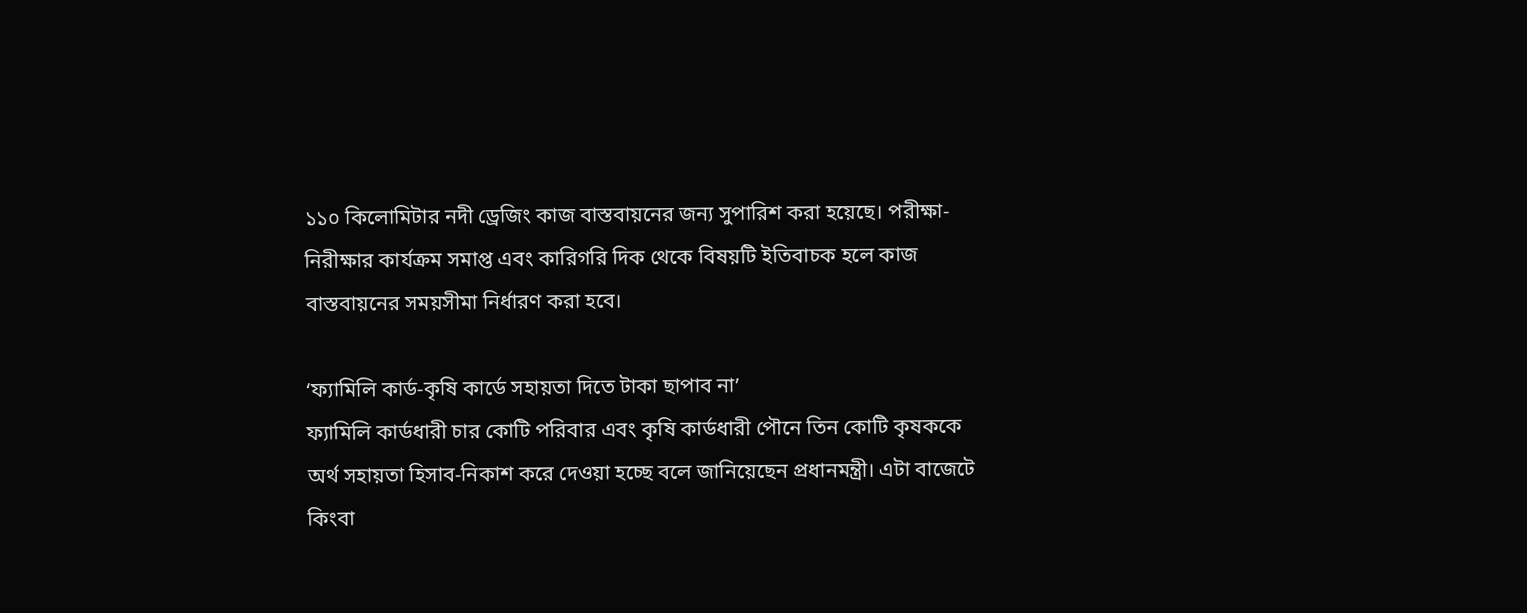১১০ কিলোমিটার নদী ড্রেজিং কাজ বাস্তবায়নের জন্য সুপারিশ করা হয়েছে। পরীক্ষা-নিরীক্ষার কার্যক্রম সমাপ্ত এবং কারিগরি দিক থেকে বিষয়টি ইতিবাচক হলে কাজ বাস্তবায়নের সময়সীমা নির্ধারণ করা হবে।

‘ফ্যামিলি কার্ড-কৃষি কার্ডে সহায়তা দিতে টাকা ছাপাব না’
ফ্যামিলি কার্ডধারী চার কোটি পরিবার এবং কৃষি কার্ডধারী পৌনে তিন কোটি কৃষককে অর্থ সহায়তা হিসাব-নিকাশ করে দেওয়া হচ্ছে বলে জানিয়েছেন প্রধানমন্ত্রী। এটা বাজেটে কিংবা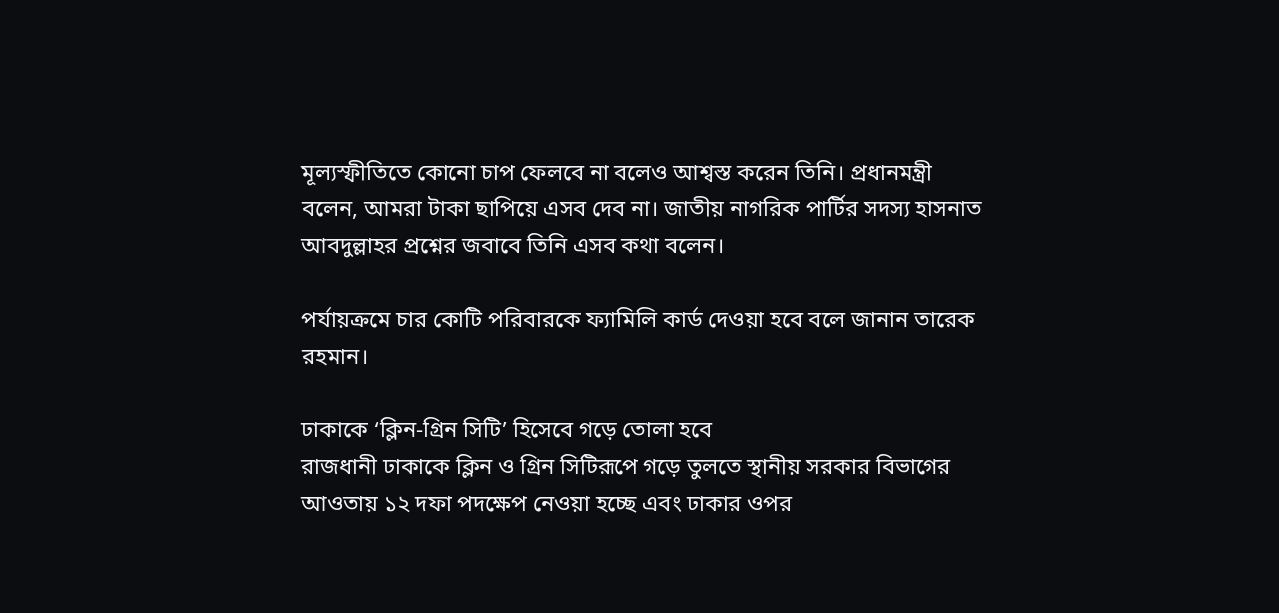মূল্যস্ফীতিতে কোনো চাপ ফেলবে না বলেও আশ্বস্ত করেন তিনি। প্রধানমন্ত্রী বলেন, আমরা টাকা ছাপিয়ে এসব দেব না। জাতীয় নাগরিক পার্টির সদস্য হাসনাত আবদুল্লাহর প্রশ্নের জবাবে তিনি এসব কথা বলেন।

পর্যায়ক্রমে চার কোটি পরিবারকে ফ্যামিলি কার্ড দেওয়া হবে বলে জানান তারেক রহমান।

ঢাকাকে ‘ক্লিন-গ্রিন সিটি’ হিসেবে গড়ে তোলা হবে
রাজধানী ঢাকাকে ক্লিন ও গ্রিন সিটিরূপে গড়ে তুলতে স্থানীয় সরকার বিভাগের আওতায় ১২ দফা পদক্ষেপ নেওয়া হচ্ছে এবং ঢাকার ওপর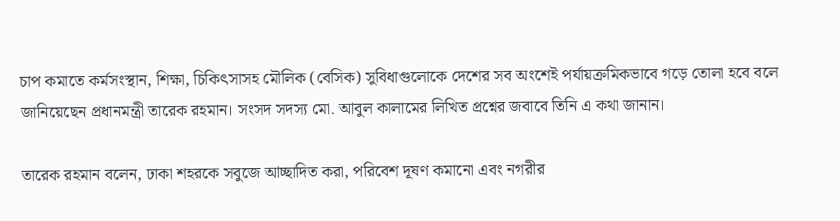চাপ কমাতে কর্মসংস্থান, শিক্ষা, চিকিৎসাসহ মৌলিক (বেসিক) সুবিধাগুলোকে দেশের সব অংশেই পর্যায়ক্রমিকভাবে গড়ে তোলা হবে বলে জানিয়েছেন প্রধানমন্ত্রী তারেক রহমান। সংসদ সদস্য মো. আবুল কালামের লিখিত প্রশ্নের জবাবে তিনি এ কথা জানান।

তারেক রহমান বলেন, ঢাকা শহরকে সবুজে আচ্ছাদিত করা, পরিবেশ দূষণ কমানো এবং নগরীর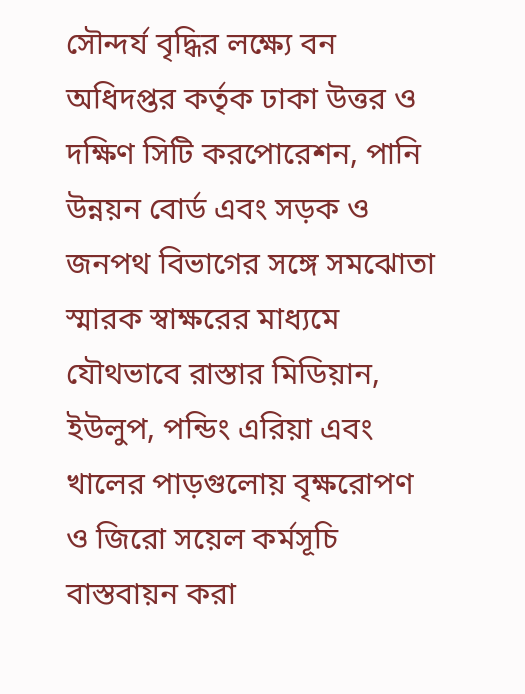সৌন্দর্য বৃদ্ধির লক্ষ্যে বন অধিদপ্তর কর্তৃক ঢাকা উত্তর ও দক্ষিণ সিটি করপোরেশন, পানি উন্নয়ন বোর্ড এবং সড়ক ও জনপথ বিভাগের সঙ্গে সমঝোতা স্মারক স্বাক্ষরের মাধ্যমে যৌথভাবে রাস্তার মিডিয়ান, ইউলুপ, পন্ডিং এরিয়া এবং খালের পাড়গুলোয় বৃক্ষরোপণ ও জিরো সয়েল কর্মসূচি বাস্তবায়ন করা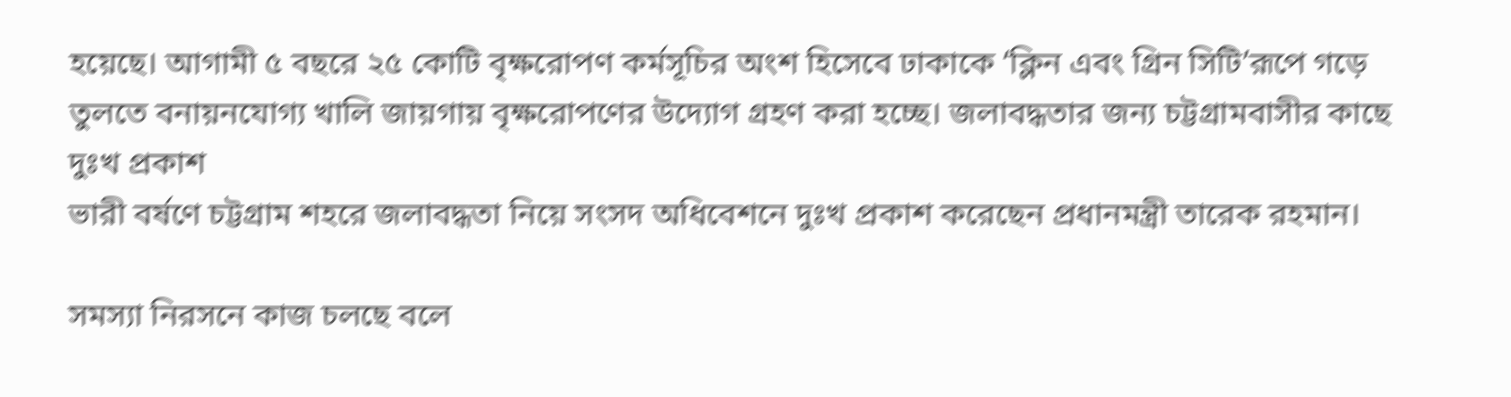হয়েছে। আগামী ৫ বছরে ২৫ কোটি বৃক্ষরোপণ কর্মসূচির অংশ হিসেবে ঢাকাকে ‘ক্লিন এবং গ্রিন সিটি’রূপে গড়ে তুলতে বনায়নযোগ্য খালি জায়গায় বৃক্ষরোপণের উদ্যোগ গ্রহণ করা হচ্ছে। জলাবদ্ধতার জন্য চট্টগ্রামবাসীর কাছে দুঃখ প্রকাশ
ভারী বর্ষণে চট্টগ্রাম শহরে জলাবদ্ধতা নিয়ে সংসদ অধিবেশনে দুঃখ প্রকাশ করেছেন প্রধানমন্ত্রী তারেক রহমান।

সমস্যা নিরসনে কাজ চলছে বলে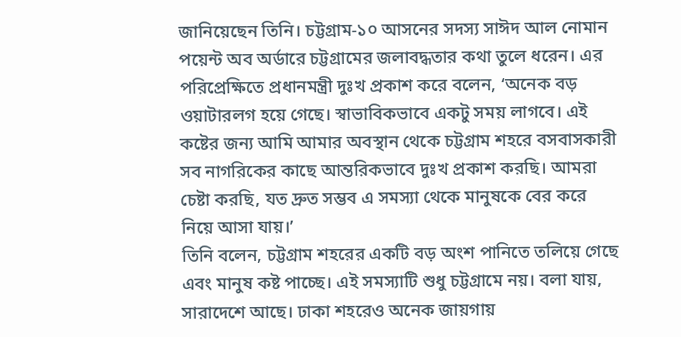জানিয়েছেন তিনি। চট্টগ্রাম-১০ আসনের সদস্য সাঈদ আল নোমান পয়েন্ট অব অর্ডারে চট্টগ্রামের জলাবদ্ধতার কথা তুলে ধরেন। এর পরিপ্রেক্ষিতে প্রধানমন্ত্রী দুঃখ প্রকাশ করে বলেন, ‘অনেক বড় ওয়াটারলগ হয়ে গেছে। স্বাভাবিকভাবে একটু সময় লাগবে। এই কষ্টের জন্য আমি আমার অবস্থান থেকে চট্টগ্রাম শহরে বসবাসকারী সব নাগরিকের কাছে আন্তরিকভাবে দুঃখ প্রকাশ করছি। আমরা চেষ্টা করছি, যত দ্রুত সম্ভব এ সমস্যা থেকে মানুষকে বের করে নিয়ে আসা যায়।’
তিনি বলেন, চট্টগ্রাম শহরের একটি বড় অংশ পানিতে তলিয়ে গেছে এবং মানুষ কষ্ট পাচ্ছে। এই সমস্যাটি শুধু চট্টগ্রামে নয়। বলা যায়, সারাদেশে আছে। ঢাকা শহরেও অনেক জায়গায়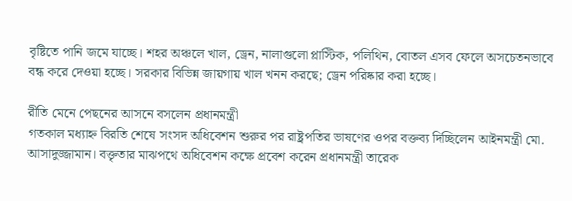বৃষ্টিতে পানি জমে যাচ্ছে। শহর অঞ্চলে খাল, ড্রেন, নালাগুলো প্লাস্টিক, পলিথিন, বোতল এসব ফেলে অসচেতনভাবে বন্ধ করে দেওয়া হচ্ছে। সরকার বিভিন্ন জায়গায় খাল খনন করছে; ড্রেন পরিষ্কার করা হচ্ছে।

রীতি মেনে পেছনের আসনে বসলেন প্রধানমন্ত্রী
গতকাল মধ্যাহ্ন বিরতি শেষে সংসদ অধিবেশন শুরুর পর রাষ্ট্রপতির ভাষণের ওপর বক্তব্য দিচ্ছিলেন আইনমন্ত্রী মো. আসাদুজ্জামান। বক্তৃতার মাঝপথে অধিবেশন কক্ষে প্রবেশ করেন প্রধানমন্ত্রী তারেক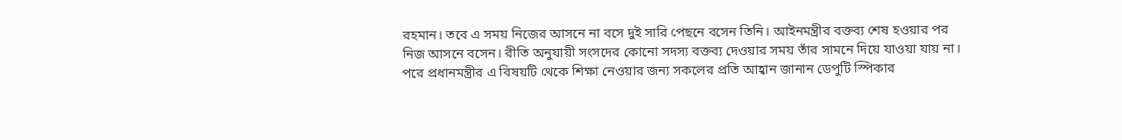রহমান। তবে এ সময় নিজের আসনে না বসে দুই সারি পেছনে বসেন তিনি। আইনমন্ত্রীর বক্তব্য শেষ হওয়ার পর নিজ আসনে বসেন। রীতি অনুযায়ী সংসদের কোনো সদস্য বক্তব্য দেওয়ার সময় তাঁর সামনে দিয়ে যাওয়া যায় না।
পরে প্রধানমন্ত্রীর এ বিষয়টি থেকে শিক্ষা নেওয়ার জন্য সকলের প্রতি আহ্বান জানান ডেপুটি স্পিকার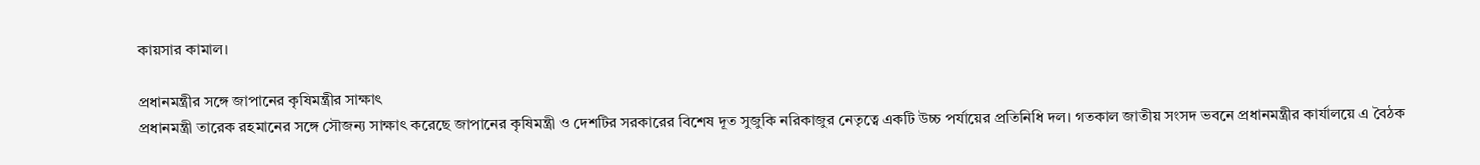কায়সার কামাল।

প্রধানমন্ত্রীর সঙ্গে জাপানের কৃষিমন্ত্রীর সাক্ষাৎ
প্রধানমন্ত্রী তারেক রহমানের সঙ্গে সৌজন্য সাক্ষাৎ করেছে জাপানের কৃষিমন্ত্রী ও দেশটির সরকারের বিশেষ দূত সুজুকি নরিকাজুর নেতৃত্বে একটি উচ্চ পর্যায়ের প্রতিনিধি দল। গতকাল জাতীয় সংসদ ভবনে প্রধানমন্ত্রীর কার্যালয়ে এ বৈঠক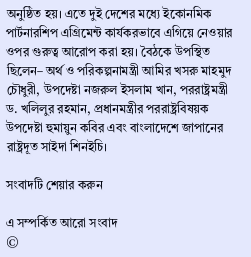অনুষ্ঠিত হয়। এতে দুই দেশের মধ্যে ইকোনমিক পার্টনারশিপ এগ্রিমেন্ট কার্যকরভাবে এগিয়ে নেওয়ার ওপর গুরুত্ব আরোপ করা হয়। বৈঠকে উপস্থিত ছিলেন– অর্থ ও পরিকল্পনামন্ত্রী আমির খসরু মাহমুদ চৌধুরী, উপদেষ্টা নজরুল ইসলাম খান, পররাষ্ট্রমন্ত্রী ড. খলিলুর রহমান, প্রধানমন্ত্রীর পররাষ্ট্রবিষয়ক উপদেষ্টা হুমায়ুন কবির এবং বাংলাদেশে জাপানের রাষ্ট্রদূত সাইদা শিনইচি।

সংবাদটি শেয়ার করুন

এ সম্পর্কিত আরো সংবাদ
©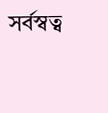সর্বস্বত্ব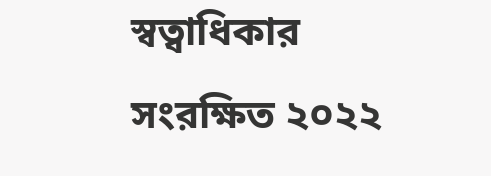স্বত্বাধিকার সংরক্ষিত ২০২২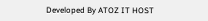Developed By ATOZ IT HOST